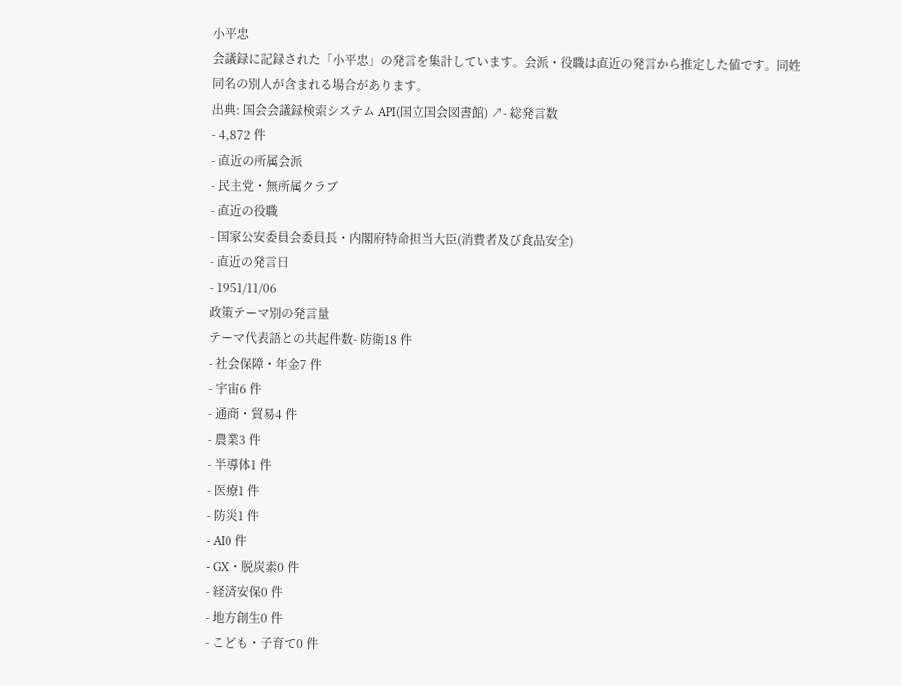小平忠
会議録に記録された「小平忠」の発言を集計しています。会派・役職は直近の発言から推定した値です。同姓同名の別人が含まれる場合があります。
出典: 国会会議録検索システム API(国立国会図書館) ↗- 総発言数
- 4,872 件
- 直近の所属会派
- 民主党・無所属クラブ
- 直近の役職
- 国家公安委員会委員長・内閣府特命担当大臣(消費者及び食品安全)
- 直近の発言日
- 1951/11/06
政策テーマ別の発言量
テーマ代表語との共起件数- 防衛18 件
- 社会保障・年金7 件
- 宇宙6 件
- 通商・貿易4 件
- 農業3 件
- 半導体1 件
- 医療1 件
- 防災1 件
- AI0 件
- GX・脱炭素0 件
- 経済安保0 件
- 地方創生0 件
- こども・子育て0 件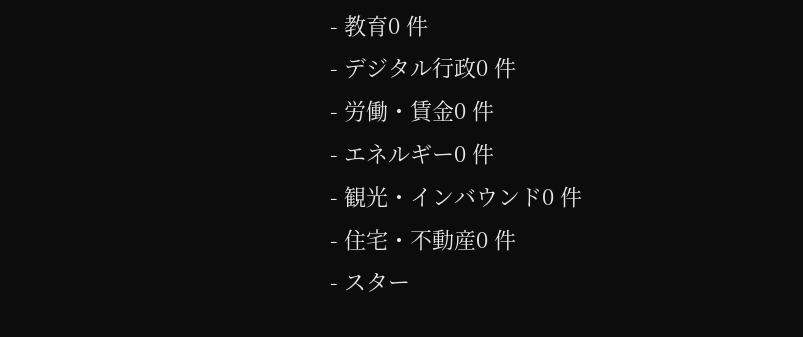- 教育0 件
- デジタル行政0 件
- 労働・賃金0 件
- エネルギー0 件
- 観光・インバウンド0 件
- 住宅・不動産0 件
- スター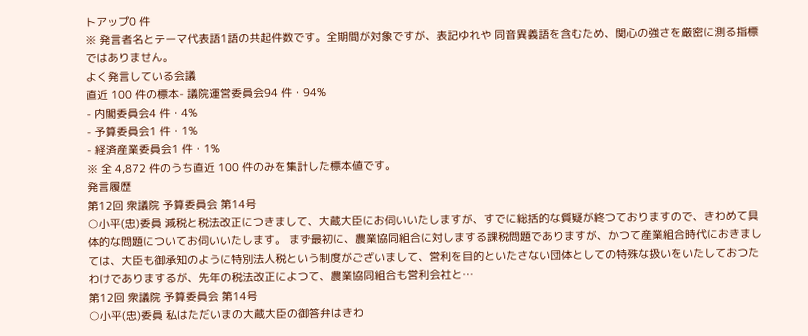トアップ0 件
※ 発言者名とテーマ代表語1語の共起件数です。全期間が対象ですが、表記ゆれや 同音異義語を含むため、関心の強さを厳密に測る指標ではありません。
よく発言している会議
直近 100 件の標本- 議院運営委員会94 件・94%
- 内閣委員会4 件・4%
- 予算委員会1 件・1%
- 経済産業委員会1 件・1%
※ 全 4,872 件のうち直近 100 件のみを集計した標本値です。
発言履歴
第12回 衆議院 予算委員会 第14号
○小平(忠)委員 減税と税法改正につきまして、大蔵大臣にお伺いいたしますが、すでに総括的な質疑が終つておりますので、きわめて具体的な問題についてお伺いいたします。 まず最初に、農業協同組合に対しまする課税問題でありますが、かつて産業組合時代におきましては、大臣も御承知のように特別法人税という制度がございまして、営利を目的といたさない団体としての特殊な扱いをいたしておつたわけでありまするが、先年の税法改正によつて、農業協同組合も営利会社と…
第12回 衆議院 予算委員会 第14号
○小平(忠)委員 私はただいまの大蔵大臣の御答弁はきわ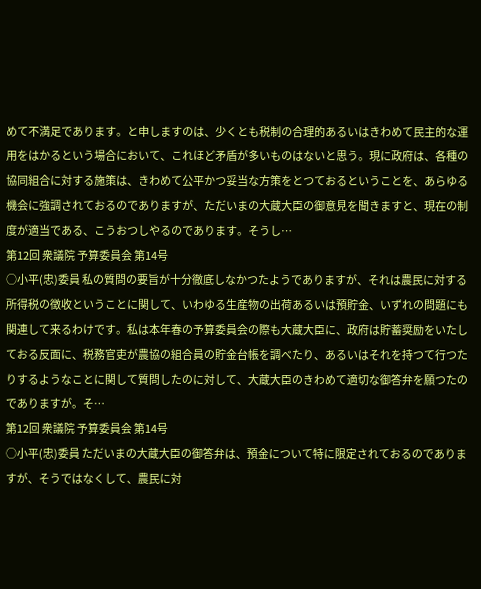めて不満足であります。と申しますのは、少くとも税制の合理的あるいはきわめて民主的な運用をはかるという場合において、これほど矛盾が多いものはないと思う。現に政府は、各種の協同組合に対する施策は、きわめて公平かつ妥当な方策をとつておるということを、あらゆる機会に強調されておるのでありますが、ただいまの大蔵大臣の御意見を聞きますと、現在の制度が適当である、こうおつしやるのであります。そうし…
第12回 衆議院 予算委員会 第14号
○小平(忠)委員 私の質問の要旨が十分徹底しなかつたようでありますが、それは農民に対する所得税の徴收ということに関して、いわゆる生産物の出荷あるいは預貯金、いずれの問題にも関連して来るわけです。私は本年春の予算委員会の際も大蔵大臣に、政府は貯蓄奨励をいたしておる反面に、税務官吏が農協の組合員の貯金台帳を調べたり、あるいはそれを持つて行つたりするようなことに関して質問したのに対して、大蔵大臣のきわめて適切な御答弁を願つたのでありますが。そ…
第12回 衆議院 予算委員会 第14号
○小平(忠)委員 ただいまの大蔵大臣の御答弁は、預金について特に限定されておるのでありますが、そうではなくして、農民に対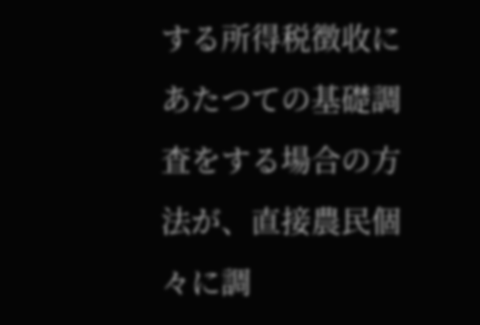する所得税徴收にあたつての基礎調査をする場合の方法が、直接農民個々に調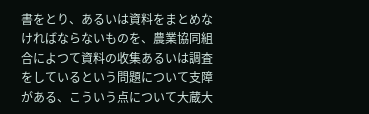書をとり、あるいは資料をまとめなければならないものを、農業協同組合によつて資料の收集あるいは調査をしているという問題について支障がある、こういう点について大蔵大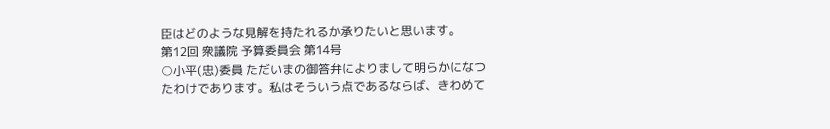臣はどのような見解を持たれるか承りたいと思います。
第12回 衆議院 予算委員会 第14号
○小平(忠)委員 ただいまの御答弁によりまして明らかになつたわけであります。私はそういう点であるならば、きわめて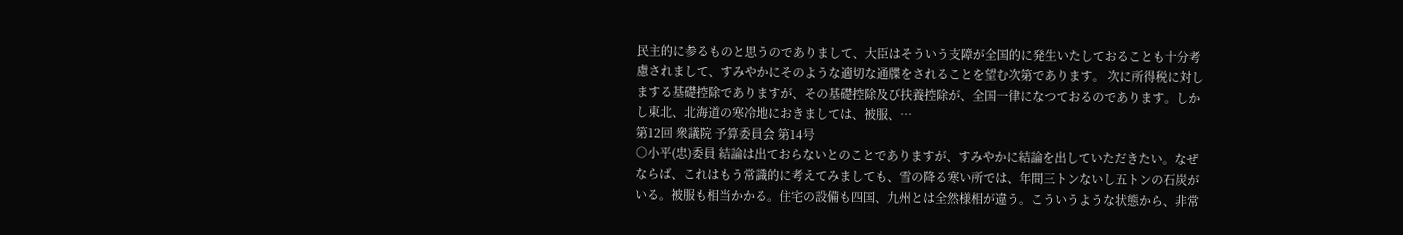民主的に参るものと思うのでありまして、大臣はそういう支障が全国的に発生いたしておることも十分考慮されまして、すみやかにそのような適切な通牒をされることを望む次第であります。 次に所得税に対しまする基礎控除でありますが、その基礎控除及び扶養控除が、全国一律になつておるのであります。しかし東北、北海道の寒冷地におきましては、被服、…
第12回 衆議院 予算委員会 第14号
○小平(忠)委員 結論は出ておらないとのことでありますが、すみやかに結論を出していただきたい。なぜならば、これはもう常識的に考えてみましても、雪の降る寒い所では、年間三トンないし五トンの石炭がいる。被服も相当かかる。住宅の設備も四国、九州とは全然様相が違う。こういうような状態から、非常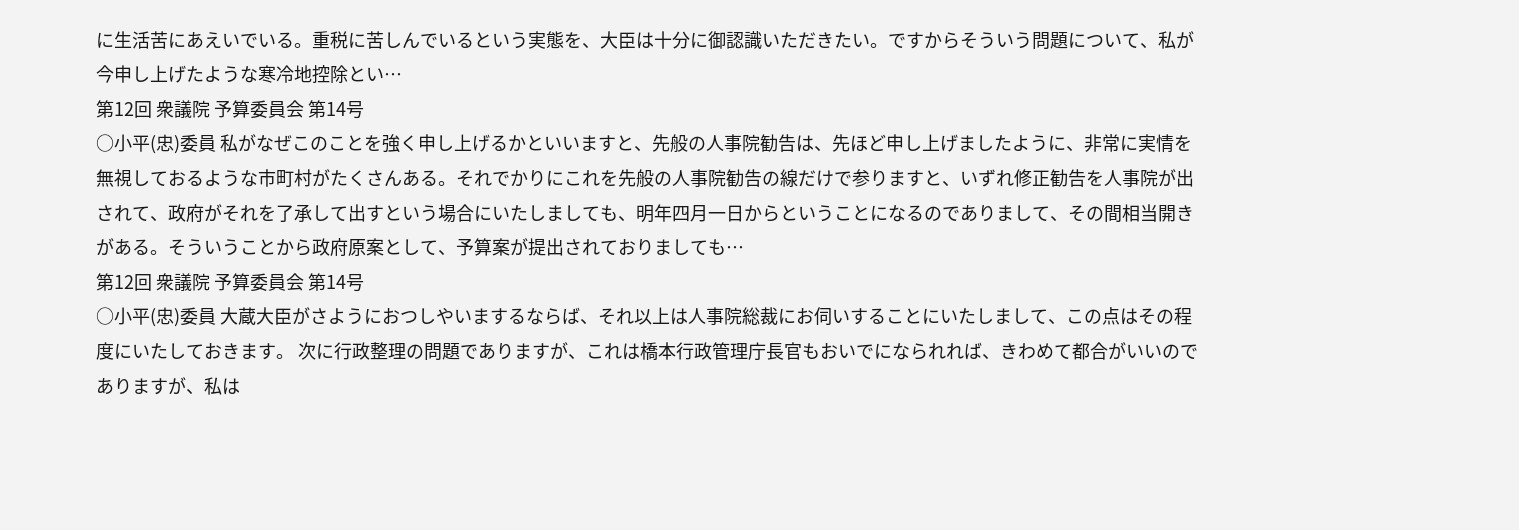に生活苦にあえいでいる。重税に苦しんでいるという実態を、大臣は十分に御認識いただきたい。ですからそういう問題について、私が今申し上げたような寒冷地控除とい…
第12回 衆議院 予算委員会 第14号
○小平(忠)委員 私がなぜこのことを強く申し上げるかといいますと、先般の人事院勧告は、先ほど申し上げましたように、非常に実情を無視しておるような市町村がたくさんある。それでかりにこれを先般の人事院勧告の線だけで参りますと、いずれ修正勧告を人事院が出されて、政府がそれを了承して出すという場合にいたしましても、明年四月一日からということになるのでありまして、その間相当開きがある。そういうことから政府原案として、予算案が提出されておりましても…
第12回 衆議院 予算委員会 第14号
○小平(忠)委員 大蔵大臣がさようにおつしやいまするならば、それ以上は人事院総裁にお伺いすることにいたしまして、この点はその程度にいたしておきます。 次に行政整理の問題でありますが、これは橋本行政管理庁長官もおいでになられれば、きわめて都合がいいのでありますが、私は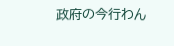政府の今行わん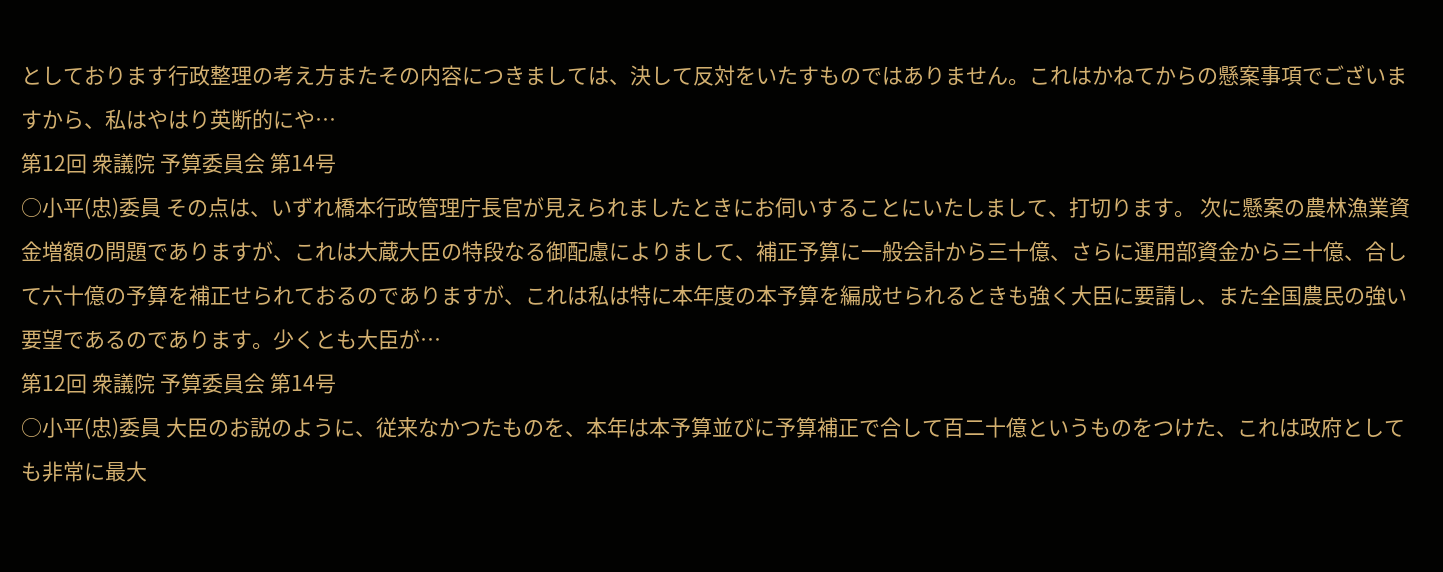としております行政整理の考え方またその内容につきましては、決して反対をいたすものではありません。これはかねてからの懸案事項でございますから、私はやはり英断的にや…
第12回 衆議院 予算委員会 第14号
○小平(忠)委員 その点は、いずれ橋本行政管理庁長官が見えられましたときにお伺いすることにいたしまして、打切ります。 次に懸案の農林漁業資金増額の問題でありますが、これは大蔵大臣の特段なる御配慮によりまして、補正予算に一般会計から三十億、さらに運用部資金から三十億、合して六十億の予算を補正せられておるのでありますが、これは私は特に本年度の本予算を編成せられるときも強く大臣に要請し、また全国農民の強い要望であるのであります。少くとも大臣が…
第12回 衆議院 予算委員会 第14号
○小平(忠)委員 大臣のお説のように、従来なかつたものを、本年は本予算並びに予算補正で合して百二十億というものをつけた、これは政府としても非常に最大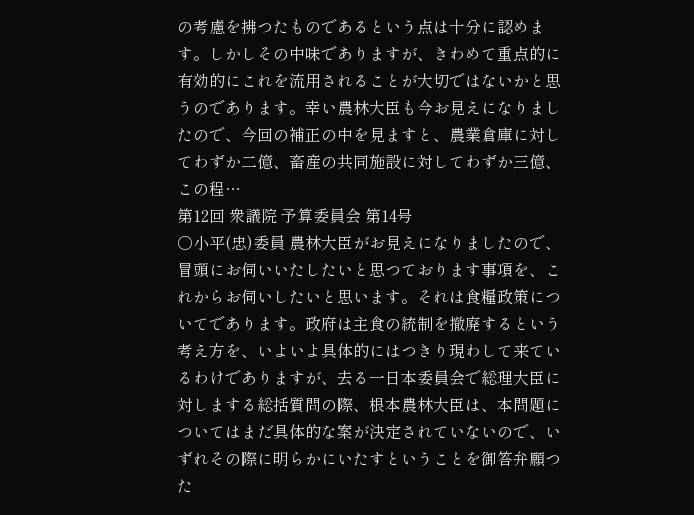の考慮を拂つたものであるという点は十分に認めます。しかしその中味でありますが、きわめて重点的に有効的にこれを流用されることが大切ではないかと思うのであります。幸い農林大臣も今お見えになりましたので、今回の補正の中を見ますと、農業倉庫に対してわずか二億、畜産の共同施設に対してわずか三億、この程…
第12回 衆議院 予算委員会 第14号
○小平(忠)委員 農林大臣がお見えになりましたので、冒頭にお伺いいたしたいと思つております事項を、これからお伺いしたいと思います。それは食糧政策についてであります。政府は主食の統制を撤廃するという考え方を、いよいよ具体的にはつきり現わして来ているわけでありますが、去る一日本委員会で総理大臣に対しまする総括質問の際、根本農林大臣は、本問題についてはまだ具体的な案が決定されていないので、いずれその際に明らかにいたすということを御答弁願つた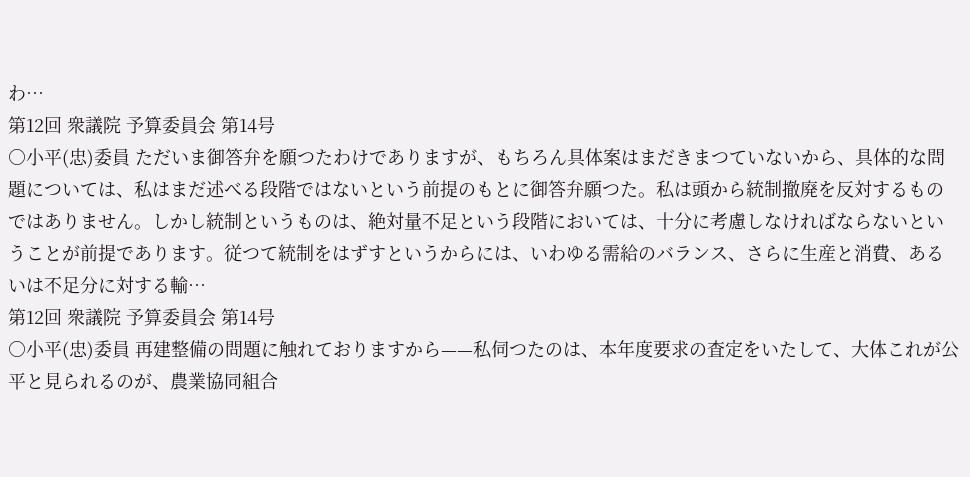わ…
第12回 衆議院 予算委員会 第14号
○小平(忠)委員 ただいま御答弁を願つたわけでありますが、もちろん具体案はまだきまつていないから、具体的な問題については、私はまだ述べる段階ではないという前提のもとに御答弁願つた。私は頭から統制撤廃を反対するものではありません。しかし統制というものは、絶対量不足という段階においては、十分に考慮しなければならないということが前提であります。従つて統制をはずすというからには、いわゆる需給のバランス、さらに生産と消費、あるいは不足分に対する輸…
第12回 衆議院 予算委員会 第14号
○小平(忠)委員 再建整備の問題に触れておりますから——私伺つたのは、本年度要求の査定をいたして、大体これが公平と見られるのが、農業協同組合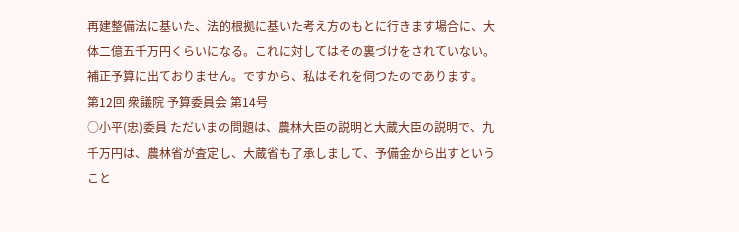再建整備法に基いた、法的根拠に基いた考え方のもとに行きます場合に、大体二億五千万円くらいになる。これに対してはその裏づけをされていない。補正予算に出ておりません。ですから、私はそれを伺つたのであります。
第12回 衆議院 予算委員会 第14号
○小平(忠)委員 ただいまの問題は、農林大臣の説明と大蔵大臣の説明で、九千万円は、農林省が査定し、大蔵省も了承しまして、予備金から出すということ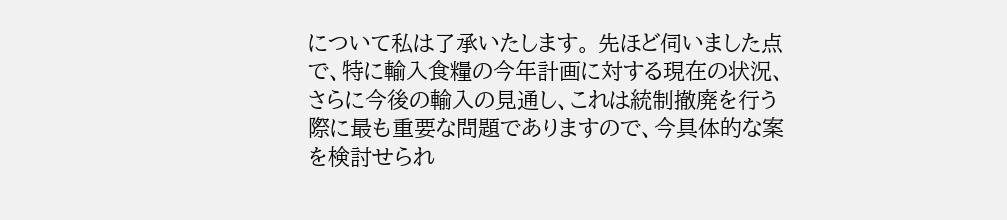について私は了承いたします。 先ほど伺いました点で、特に輸入食糧の今年計画に対する現在の状況、さらに今後の輸入の見通し、これは統制撤廃を行う際に最も重要な問題でありますので、今具体的な案を検討せられ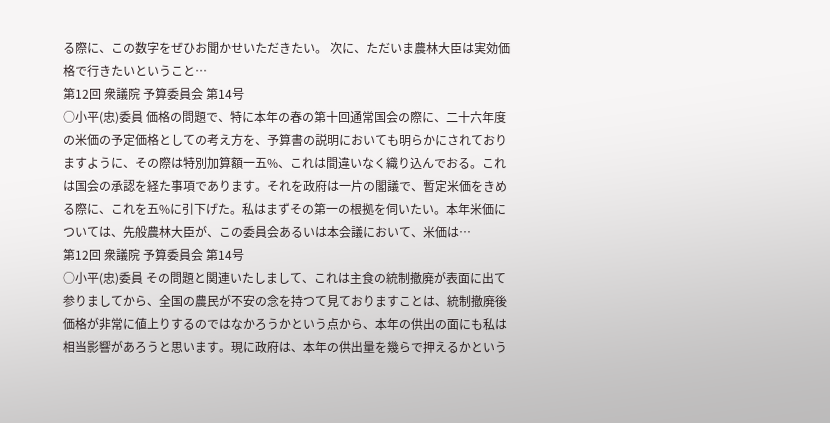る際に、この数字をぜひお聞かせいただきたい。 次に、ただいま農林大臣は実効価格で行きたいということ…
第12回 衆議院 予算委員会 第14号
○小平(忠)委員 価格の問題で、特に本年の春の第十回通常国会の際に、二十六年度の米価の予定価格としての考え方を、予算書の説明においても明らかにされておりますように、その際は特別加算額一五%、これは間違いなく織り込んでおる。これは国会の承認を経た事項であります。それを政府は一片の閣議で、暫定米価をきめる際に、これを五%に引下げた。私はまずその第一の根拠を伺いたい。本年米価については、先般農林大臣が、この委員会あるいは本会議において、米価は…
第12回 衆議院 予算委員会 第14号
○小平(忠)委員 その問題と関連いたしまして、これは主食の統制撤廃が表面に出て参りましてから、全国の農民が不安の念を持つて見ておりますことは、統制撤廃後価格が非常に値上りするのではなかろうかという点から、本年の供出の面にも私は相当影響があろうと思います。現に政府は、本年の供出量を幾らで押えるかという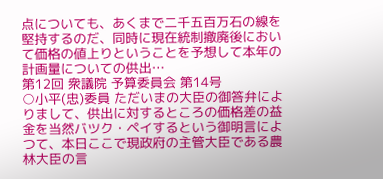点についても、あくまで二千五百万石の線を堅持するのだ、同時に現在統制撤廃後において価格の値上りということを予想して本年の計画量についての供出…
第12回 衆議院 予算委員会 第14号
○小平(忠)委員 ただいまの大臣の御答弁によりまして、供出に対するところの価格差の益金を当然バツク・ペイするという御明言によつて、本日ここで現政府の主管大臣である農林大臣の言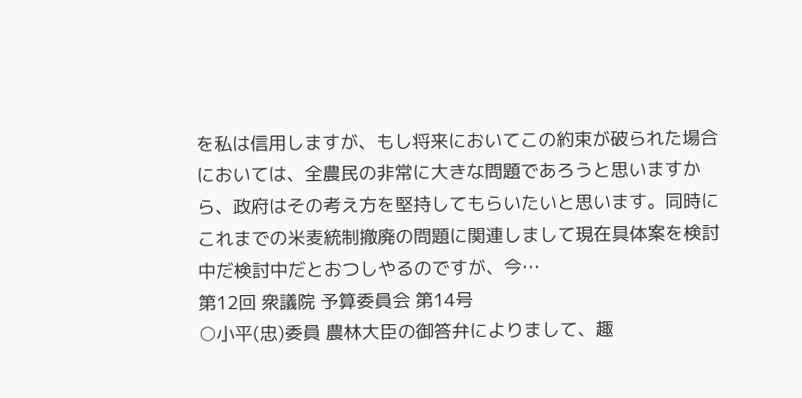を私は信用しますが、もし将来においてこの約束が破られた場合においては、全農民の非常に大きな問題であろうと思いますから、政府はその考え方を堅持してもらいたいと思います。同時にこれまでの米麦統制撤廃の問題に関連しまして現在具体案を検討中だ検討中だとおつしやるのですが、今…
第12回 衆議院 予算委員会 第14号
○小平(忠)委員 農林大臣の御答弁によりまして、趣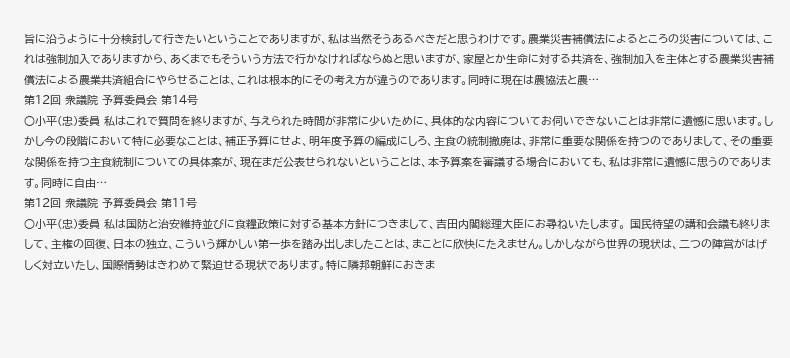旨に沿うように十分検討して行きたいということでありますが、私は当然そうあるべきだと思うわけです。農業災害補償法によるところの災害については、これは強制加入でありますから、あくまでもそういう方法で行かなければならぬと思いますが、家屋とか生命に対する共済を、強制加入を主体とする農業災害補償法による農業共済組合にやらせることは、これは根本的にその考え方が違うのであります。同時に現在は農協法と農…
第12回 衆議院 予算委員会 第14号
○小平(忠)委員 私はこれで質問を終りますが、与えられた時間が非常に少いために、具体的な内容についてお伺いできないことは非常に遺憾に思います。しかし今の段階において特に必要なことは、補正予算にせよ、明年度予算の編成にしろ、主食の統制撤廃は、非常に重要な関係を持つのでありまして、その重要な関係を持つ主食統制についての具体案が、現在まだ公表せられないということは、本予算案を審議する場合においても、私は非常に遺憾に思うのであります。同時に自由…
第12回 衆議院 予算委員会 第11号
○小平(忠)委員 私は国防と治安維持並びに食糧政策に対する基本方針につきまして、吉田内閣総理大臣にお尋ねいたします。 国民待望の講和会議も終りまして、主権の回復、日本の独立、こういう輝かしい第一歩を踏み出しましたことは、まことに欣快にたえません。しかしながら世界の現状は、二つの陣営がはげしく対立いたし、国際情勢はきわめて緊迫せる現状であります。特に隣邦朝鮮におきま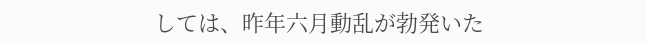しては、昨年六月動乱が勃発いた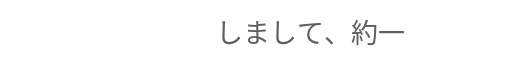しまして、約一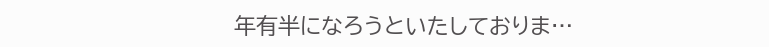年有半になろうといたしておりま…